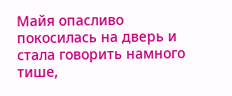Майя опасливо покосилась на дверь и стала говорить намного тише,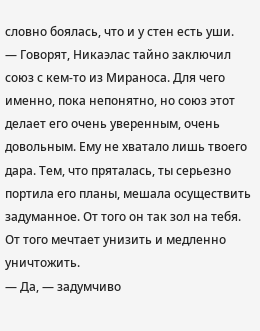словно боялась, что и у стен есть уши.
— Говорят, Никаэлас тайно заключил союз с кем-то из Мираноса. Для чего именно, пока непонятно, но союз этот делает его очень уверенным, очень довольным. Ему не хватало лишь твоего дара. Тем, что пряталась, ты серьезно портила его планы, мешала осуществить задуманное. От того он так зол на тебя. От того мечтает унизить и медленно уничтожить.
— Да, — задумчиво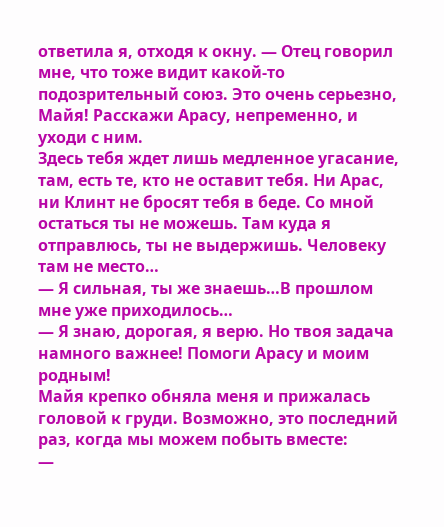ответила я, отходя к окну. — Отец говорил мне, что тоже видит какой-то подозрительный союз. Это очень серьезно, Майя! Расскажи Арасу, непременно, и уходи с ним.
Здесь тебя ждет лишь медленное угасание, там, есть те, кто не оставит тебя. Ни Арас, ни Клинт не бросят тебя в беде. Со мной остаться ты не можешь. Там куда я отправлюсь, ты не выдержишь. Человеку там не место…
— Я сильная, ты же знаешь…В прошлом мне уже приходилось…
— Я знаю, дорогая, я верю. Но твоя задача намного важнее! Помоги Арасу и моим родным!
Майя крепко обняла меня и прижалась головой к груди. Возможно, это последний раз, когда мы можем побыть вместе:
—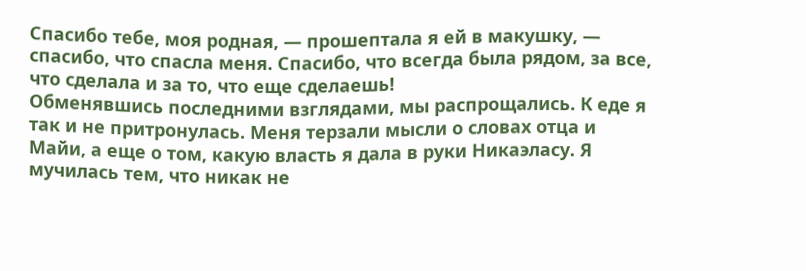Спасибо тебе, моя родная, — прошептала я ей в макушку, — спасибо, что спасла меня. Спасибо, что всегда была рядом, за все, что сделала и за то, что еще сделаешь!
Обменявшись последними взглядами, мы распрощались. К еде я так и не притронулась. Меня терзали мысли о словах отца и Майи, а еще о том, какую власть я дала в руки Никаэласу. Я мучилась тем, что никак не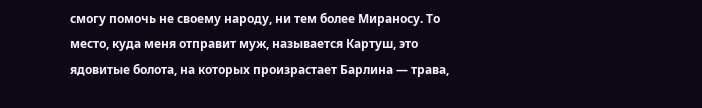смогу помочь не своему народу, ни тем более Мираносу. То место, куда меня отправит муж, называется Картуш, это ядовитые болота, на которых произрастает Барлина — трава,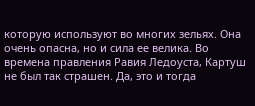которую используют во многих зельях. Она очень опасна, но и сила ее велика. Во времена правления Равия Ледоуста, Картуш не был так страшен. Да, это и тогда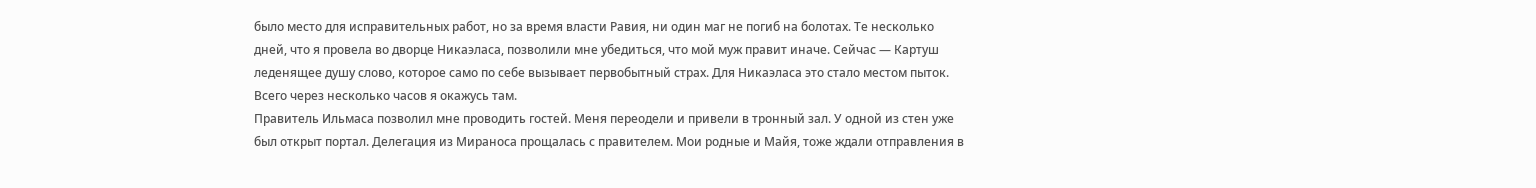было место для исправительных работ, но за время власти Равия, ни один маг не погиб на болотах. Те несколько дней, что я провела во дворце Никаэласа, позволили мне убедиться, что мой муж правит иначе. Сейчас — Картуш леденящее душу слово, которое само по себе вызывает первобытный страх. Для Никаэласа это стало местом пыток. Всего через несколько часов я окажусь там.
Правитель Ильмаса позволил мне проводить гостей. Меня переодели и привели в тронный зал. У одной из стен уже был открыт портал. Делегация из Мираноса прощалась с правителем. Мои родные и Майя, тоже ждали отправления в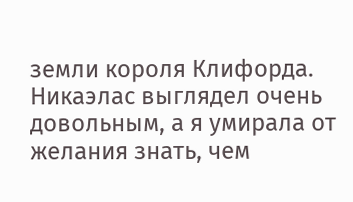земли короля Клифорда. Никаэлас выглядел очень довольным, а я умирала от желания знать, чем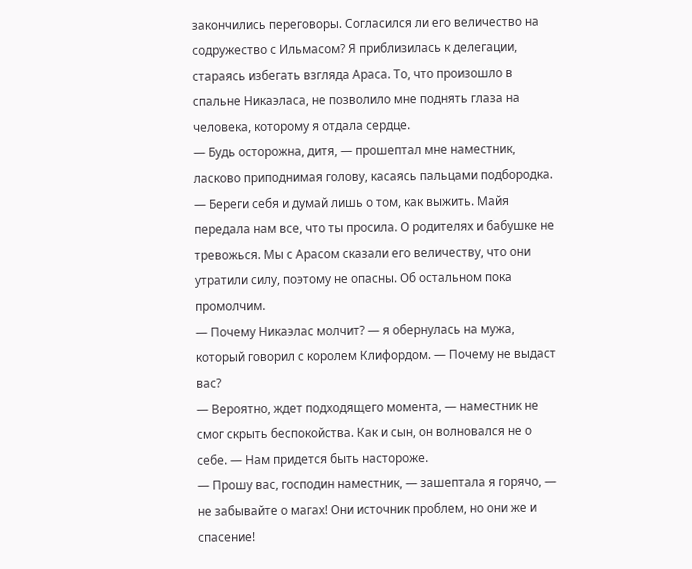закончились переговоры. Согласился ли его величество на содружество с Ильмасом? Я приблизилась к делегации, стараясь избегать взгляда Араса. То, что произошло в спальне Никаэласа, не позволило мне поднять глаза на человека, которому я отдала сердце.
— Будь осторожна, дитя, — прошептал мне наместник, ласково приподнимая голову, касаясь пальцами подбородка. — Береги себя и думай лишь о том, как выжить. Майя передала нам все, что ты просила. О родителях и бабушке не тревожься. Мы с Арасом сказали его величеству, что они утратили силу, поэтому не опасны. Об остальном пока промолчим.
— Почему Никаэлас молчит? — я обернулась на мужа, который говорил с королем Клифордом. — Почему не выдаст вас?
— Вероятно, ждет подходящего момента, — наместник не смог скрыть беспокойства. Как и сын, он волновался не о себе. — Нам придется быть настороже.
— Прошу вас, господин наместник, — зашептала я горячо, — не забывайте о магах! Они источник проблем, но они же и спасение!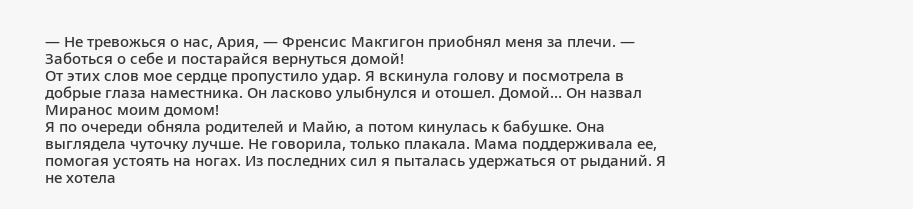— Не тревожься о нас, Ария, — Френсис Макгигон приобнял меня за плечи. — Заботься о себе и постарайся вернуться домой!
От этих слов мое сердце пропустило удар. Я вскинула голову и посмотрела в добрые глаза наместника. Он ласково улыбнулся и отошел. Домой… Он назвал Миранос моим домом!
Я по очереди обняла родителей и Майю, а потом кинулась к бабушке. Она выглядела чуточку лучше. Не говорила, только плакала. Мама поддерживала ее, помогая устоять на ногах. Из последних сил я пыталась удержаться от рыданий. Я не хотела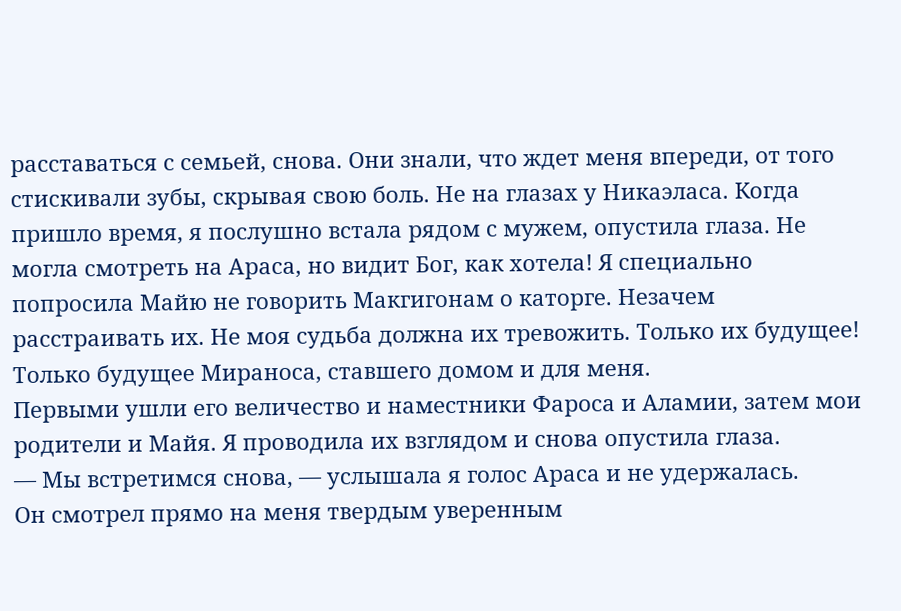расставаться с семьей, снова. Они знали, что ждет меня впереди, от того стискивали зубы, скрывая свою боль. Не на глазах у Никаэласа. Когда пришло время, я послушно встала рядом с мужем, опустила глаза. Не могла смотреть на Араса, но видит Бог, как хотела! Я специально попросила Майю не говорить Макгигонам о каторге. Незачем расстраивать их. Не моя судьба должна их тревожить. Только их будущее! Только будущее Мираноса, ставшего домом и для меня.
Первыми ушли его величество и наместники Фароса и Аламии, затем мои родители и Майя. Я проводила их взглядом и снова опустила глаза.
— Мы встретимся снова, — услышала я голос Араса и не удержалась.
Он смотрел прямо на меня твердым уверенным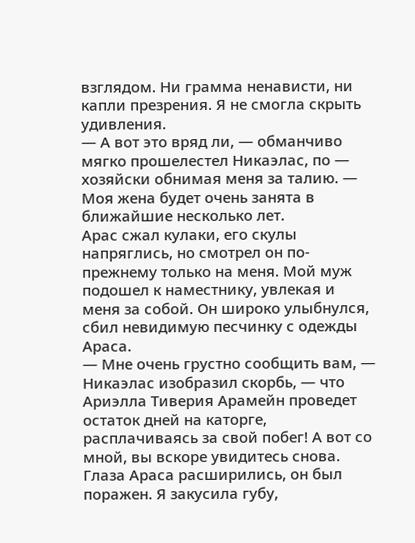взглядом. Ни грамма ненависти, ни капли презрения. Я не смогла скрыть удивления.
— А вот это вряд ли, — обманчиво мягко прошелестел Никаэлас, по — хозяйски обнимая меня за талию. — Моя жена будет очень занята в ближайшие несколько лет.
Арас сжал кулаки, его скулы напряглись, но смотрел он по-прежнему только на меня. Мой муж подошел к наместнику, увлекая и меня за собой. Он широко улыбнулся, сбил невидимую песчинку с одежды Араса.
— Мне очень грустно сообщить вам, — Никаэлас изобразил скорбь, — что Ариэлла Тиверия Арамейн проведет остаток дней на каторге, расплачиваясь за свой побег! А вот со мной, вы вскоре увидитесь снова.
Глаза Араса расширились, он был поражен. Я закусила губу,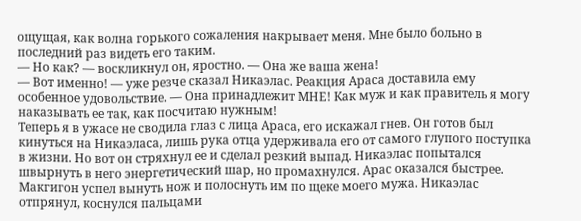ощущая, как волна горького сожаления накрывает меня. Мне было больно в последний раз видеть его таким.
— Но как? — воскликнул он, яростно. — Она же ваша жена!
— Вот именно! — уже резче сказал Никаэлас. Реакция Араса доставила ему особенное удовольствие. — Она принадлежит МНЕ! Как муж и как правитель я могу наказывать ее так, как посчитаю нужным!
Теперь я в ужасе не сводила глаз с лица Араса, его искажал гнев. Он готов был кинуться на Никаэласа, лишь рука отца удерживала его от самого глупого поступка в жизни. Но вот он стряхнул ее и сделал резкий выпад. Никаэлас попытался швырнуть в него энергетический шар, но промахнулся. Арас оказался быстрее. Макгигон успел вынуть нож и полоснуть им по щеке моего мужа. Никаэлас отпрянул, коснулся пальцами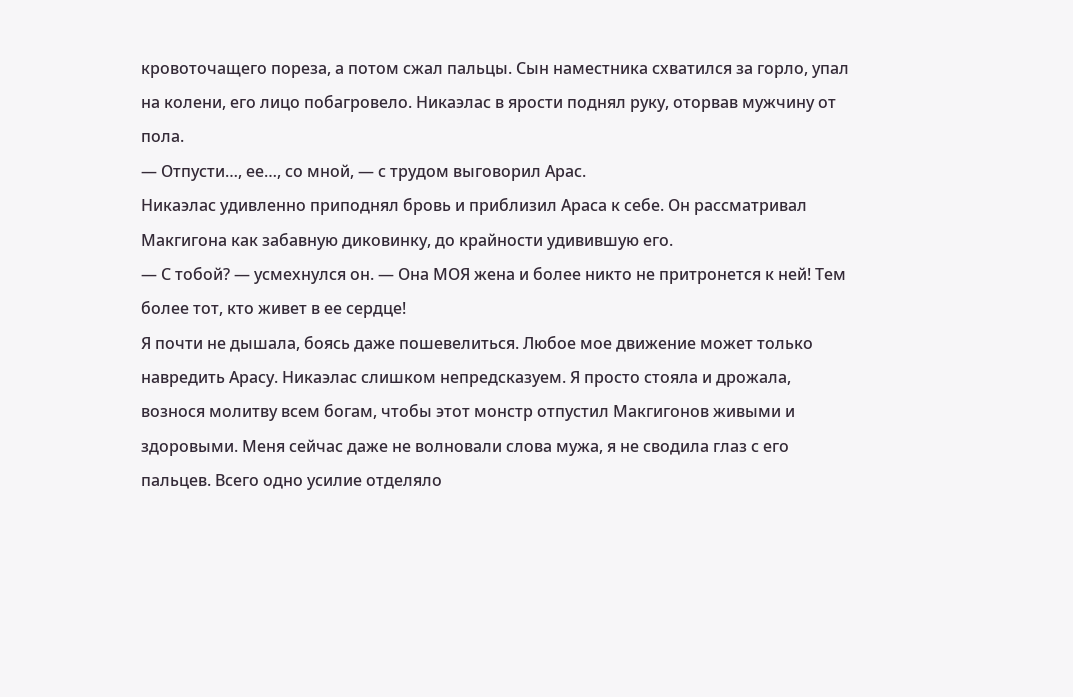кровоточащего пореза, а потом сжал пальцы. Сын наместника схватился за горло, упал на колени, его лицо побагровело. Никаэлас в ярости поднял руку, оторвав мужчину от пола.
— Отпусти…, ее…, со мной, — с трудом выговорил Арас.
Никаэлас удивленно приподнял бровь и приблизил Араса к себе. Он рассматривал Макгигона как забавную диковинку, до крайности удивившую его.
— С тобой? — усмехнулся он. — Она МОЯ жена и более никто не притронется к ней! Тем более тот, кто живет в ее сердце!
Я почти не дышала, боясь даже пошевелиться. Любое мое движение может только навредить Арасу. Никаэлас слишком непредсказуем. Я просто стояла и дрожала, вознося молитву всем богам, чтобы этот монстр отпустил Макгигонов живыми и здоровыми. Меня сейчас даже не волновали слова мужа, я не сводила глаз с его пальцев. Всего одно усилие отделяло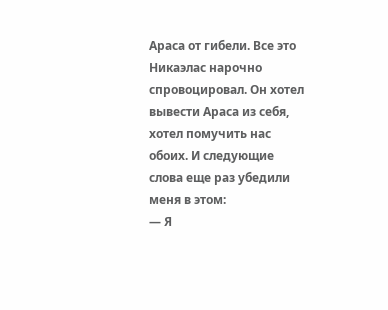Араса от гибели. Все это Никаэлас нарочно спровоцировал. Он хотел вывести Араса из себя, хотел помучить нас обоих. И следующие слова еще раз убедили меня в этом:
— Я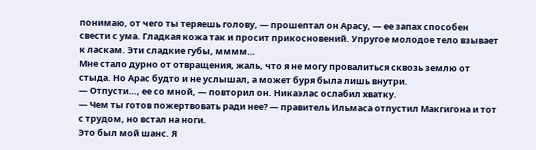понимаю, от чего ты теряешь голову, — прошептал он Арасу, — ее запах способен свести с ума. Гладкая кожа так и просит прикосновений. Упругое молодое тело взывает к ласкам. Эти сладкие губы, мммм…
Мне стало дурно от отвращения, жаль, что я не могу провалиться сквозь землю от стыда. Но Арас будто и не услышал, а может буря была лишь внутри.
— Отпусти…, ее со мной, — повторил он. Никаэлас ослабил хватку.
— Чем ты готов пожертвовать ради нее? — правитель Ильмаса отпустил Макгигона и тот с трудом, но встал на ноги.
Это был мой шанс. Я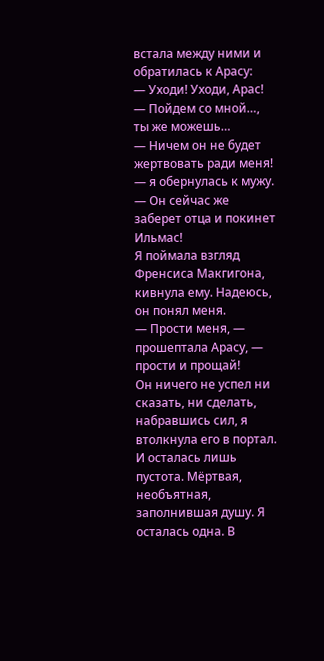встала между ними и обратилась к Арасу:
— Уходи! Уходи, Арас!
— Пойдем со мной…, ты же можешь…
— Ничем он не будет жертвовать ради меня! — я обернулась к мужу. — Он сейчас же заберет отца и покинет Ильмас!
Я поймала взгляд Френсиса Макгигона, кивнула ему. Надеюсь, он понял меня.
— Прости меня, — прошептала Арасу, — прости и прощай!
Он ничего не успел ни сказать, ни сделать, набравшись сил, я втолкнула его в портал.
И осталась лишь пустота. Мёртвая, необъятная, заполнившая душу. Я осталась одна. В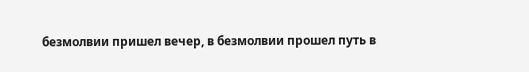безмолвии пришел вечер, в безмолвии прошел путь в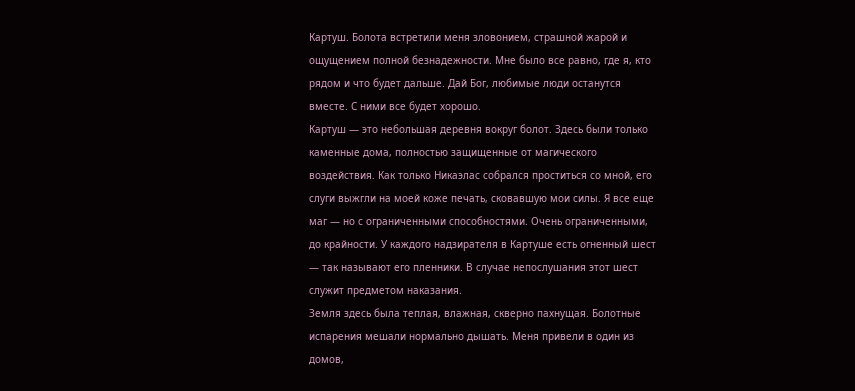Картуш. Болота встретили меня зловонием, страшной жарой и ощущением полной безнадежности. Мне было все равно, где я, кто рядом и что будет дальше. Дай Бог, любимые люди останутся вместе. С ними все будет хорошо.
Картуш — это небольшая деревня вокруг болот. Здесь были только каменные дома, полностью защищенные от магического воздействия. Как только Никаэлас собрался проститься со мной, его слуги выжгли на моей коже печать, сковавшую мои силы. Я все еще маг — но с ограниченными способностями. Очень ограниченными, до крайности. У каждого надзирателя в Картуше есть огненный шест — так называют его пленники. В случае непослушания этот шест служит предметом наказания.
Земля здесь была теплая, влажная, скверно пахнущая. Болотные испарения мешали нормально дышать. Меня привели в один из домов,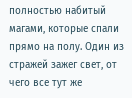полностью набитый магами, которые спали прямо на полу. Один из стражей зажег свет, от чего все тут же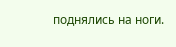поднялись на ноги.